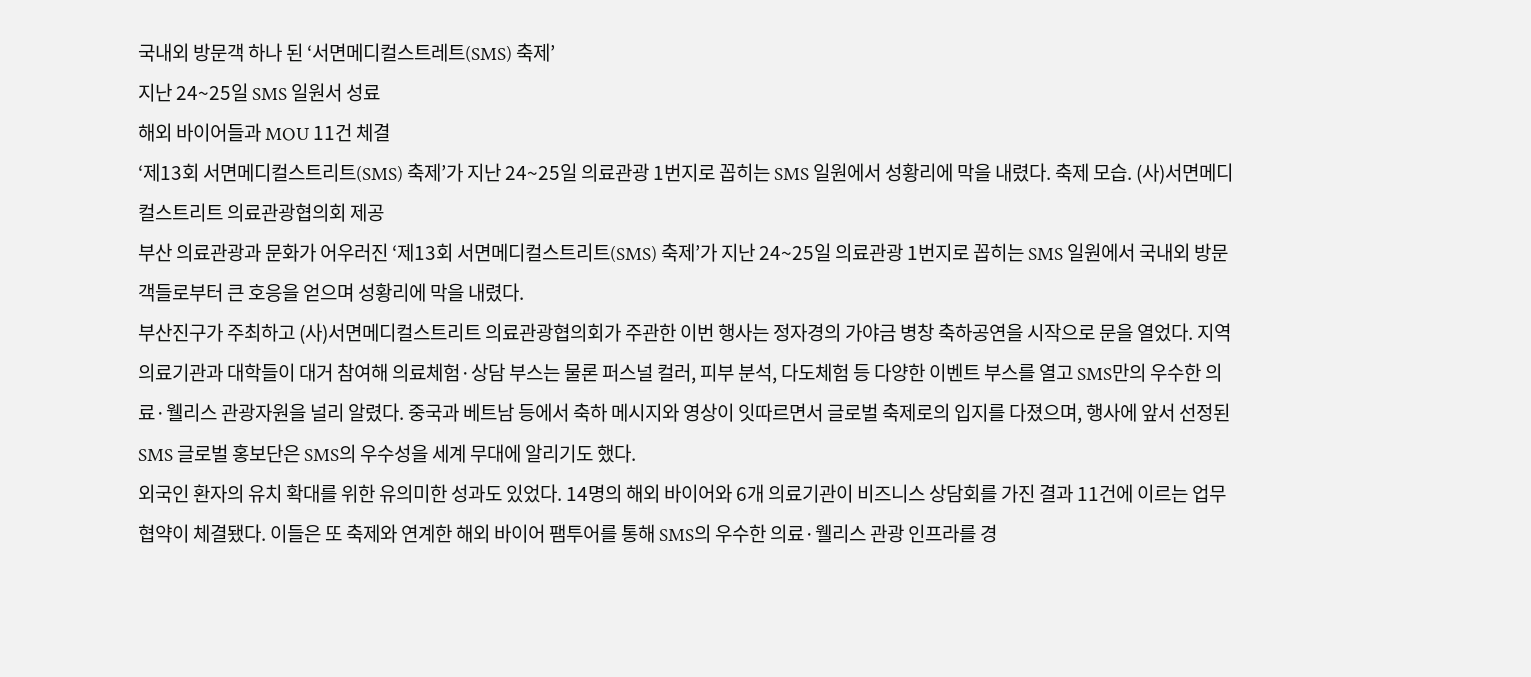국내외 방문객 하나 된 ‘서면메디컬스트레트(SMS) 축제’
지난 24~25일 SMS 일원서 성료
해외 바이어들과 MOU 11건 체결
‘제13회 서면메디컬스트리트(SMS) 축제’가 지난 24~25일 의료관광 1번지로 꼽히는 SMS 일원에서 성황리에 막을 내렸다. 축제 모습. (사)서면메디컬스트리트 의료관광협의회 제공
부산 의료관광과 문화가 어우러진 ‘제13회 서면메디컬스트리트(SMS) 축제’가 지난 24~25일 의료관광 1번지로 꼽히는 SMS 일원에서 국내외 방문객들로부터 큰 호응을 얻으며 성황리에 막을 내렸다.
부산진구가 주최하고 (사)서면메디컬스트리트 의료관광협의회가 주관한 이번 행사는 정자경의 가야금 병창 축하공연을 시작으로 문을 열었다. 지역 의료기관과 대학들이 대거 참여해 의료체험·상담 부스는 물론 퍼스널 컬러, 피부 분석, 다도체험 등 다양한 이벤트 부스를 열고 SMS만의 우수한 의료·웰리스 관광자원을 널리 알렸다. 중국과 베트남 등에서 축하 메시지와 영상이 잇따르면서 글로벌 축제로의 입지를 다졌으며, 행사에 앞서 선정된 SMS 글로벌 홍보단은 SMS의 우수성을 세계 무대에 알리기도 했다.
외국인 환자의 유치 확대를 위한 유의미한 성과도 있었다. 14명의 해외 바이어와 6개 의료기관이 비즈니스 상담회를 가진 결과 11건에 이르는 업무협약이 체결됐다. 이들은 또 축제와 연계한 해외 바이어 팸투어를 통해 SMS의 우수한 의료·웰리스 관광 인프라를 경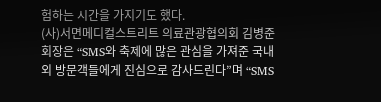험하는 시간을 가지기도 했다.
(사)서면메디컬스트리트 의료관광협의회 김병준 회장은 “SMS와 축제에 많은 관심을 가져준 국내외 방문객들에게 진심으로 감사드린다”며 “SMS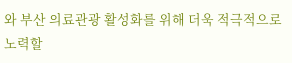와 부산 의료관광 활성화를 위해 더욱 적극적으로 노력할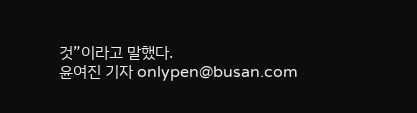것”이라고 말했다.
윤여진 기자 onlypen@busan.com